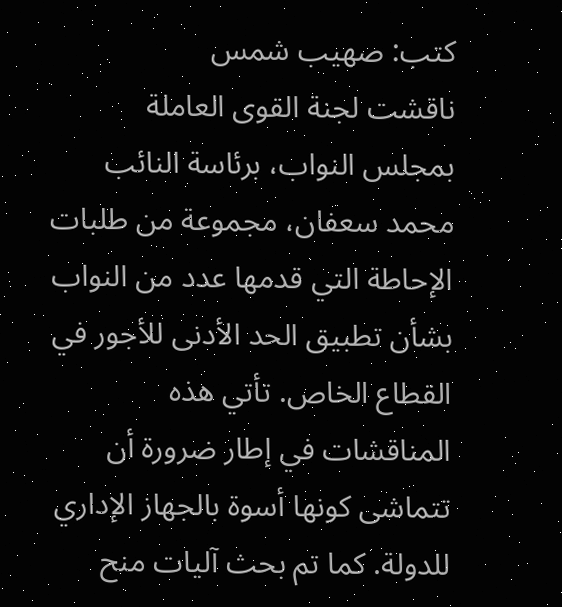كتب: صهيب شمس
ناقشت لجنة القوى العاملة بمجلس النواب، برئاسة النائب محمد سعفان، مجموعة من طلبات الإحاطة التي قدمها عدد من النواب بشأن تطبيق الحد الأدنى للأجور في القطاع الخاص. تأتي هذه المناقشات في إطار ضرورة أن تتماشى كونها أسوة بالجهاز الإداري للدولة. كما تم بحث آليات منح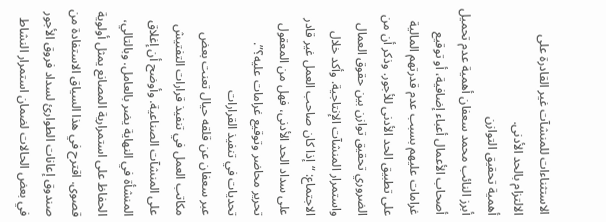الاستثناءات للمنشآت غير القادرة على الالتزام بالحد الأدنى.
أهمية تحقيق التوازن
أبرز النائب محمد سعفان أهمية عدم تحميل أصحاب الأعمال أعباء إضافية، أو توقيع غرامات عليهم بسبب عدم قدرتهم المالية على تطبيق الحد الأدنى للأجور. وذكر أن من الضروري تحقيق توازن بين حقوق العمال واستمرار المنشآت الإنتاجية. وأكد خلال الاجتماع: “إذا كان صاحب العمل غير قادر على سداد الحد الأدنى، فهل من المعقول تحرير محاضر وتوقيع غرامات عليه؟”.
تحديات في تنفيذ القرارات
عبر سعفان عن قلقه حيال تعنت بعض مكاتب العمل في تنفيذ قرارات التفتيش على المنشآت الصناعية. وأوضح أن إغلاق المنشأة في النهاية يضر بالعامل. وبالتالي، الحفاظ على استمرارية المصانع يمثل أولوية قصوى. اقترح في هذا السياق الاستفادة من صندوق إعانات الطوارئ لسداد فروق الأجور في بعض الحالات لضمان استمرار النشاط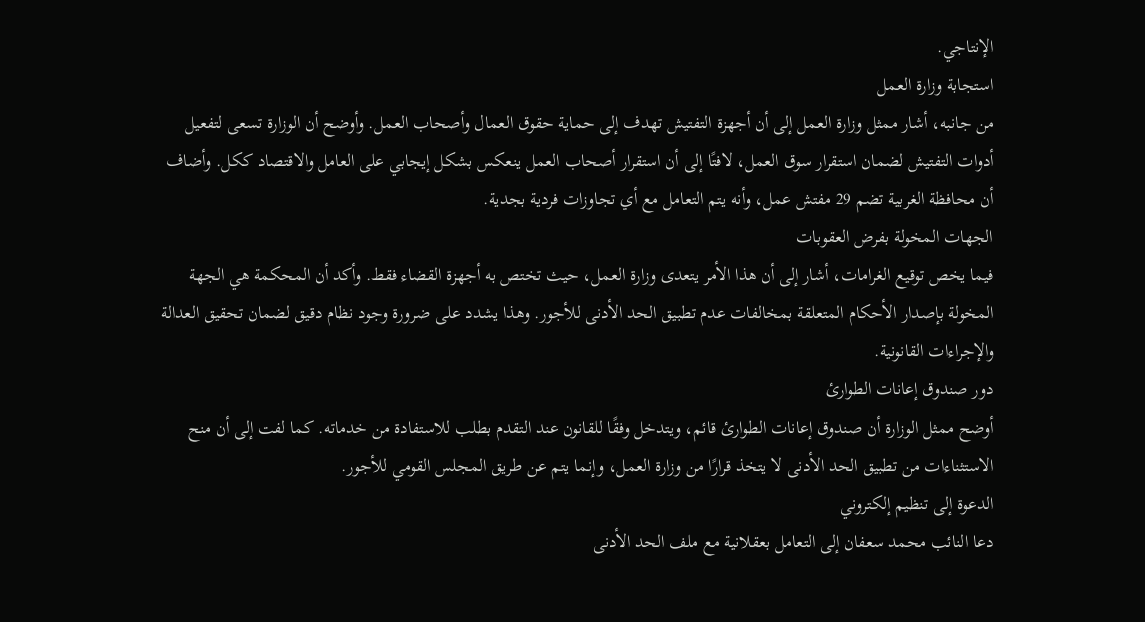الإنتاجي.
استجابة وزارة العمل
من جانبه، أشار ممثل وزارة العمل إلى أن أجهزة التفتيش تهدف إلى حماية حقوق العمال وأصحاب العمل. وأوضح أن الوزارة تسعى لتفعيل أدوات التفتيش لضمان استقرار سوق العمل، لافتًا إلى أن استقرار أصحاب العمل ينعكس بشكل إيجابي على العامل والاقتصاد ككل. وأضاف أن محافظة الغربية تضم 29 مفتش عمل، وأنه يتم التعامل مع أي تجاوزات فردية بجدية.
الجهات المخولة بفرض العقوبات
فيما يخص توقيع الغرامات، أشار إلى أن هذا الأمر يتعدى وزارة العمل، حيث تختص به أجهزة القضاء فقط. وأكد أن المحكمة هي الجهة المخولة بإصدار الأحكام المتعلقة بمخالفات عدم تطبيق الحد الأدنى للأجور. وهذا يشدد على ضرورة وجود نظام دقيق لضمان تحقيق العدالة والإجراءات القانونية.
دور صندوق إعانات الطوارئ
أوضح ممثل الوزارة أن صندوق إعانات الطوارئ قائم، ويتدخل وفقًا للقانون عند التقدم بطلب للاستفادة من خدماته. كما لفت إلى أن منح الاستثناءات من تطبيق الحد الأدنى لا يتخذ قرارًا من وزارة العمل، وإنما يتم عن طريق المجلس القومي للأجور.
الدعوة إلى تنظيم إلكتروني
دعا النائب محمد سعفان إلى التعامل بعقلانية مع ملف الحد الأدنى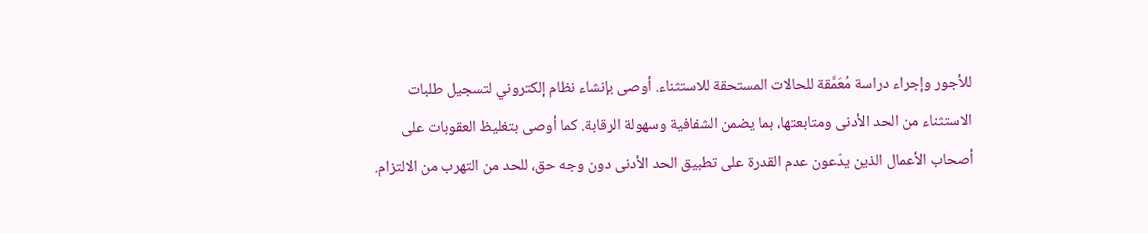للأجور وإجراء دراسة مُعَمَّقة للحالات المستحقة للاستثناء. أوصى بإنشاء نظام إلكتروني لتسجيل طلبات الاستثناء من الحد الأدنى ومتابعتها، بما يضمن الشفافية وسهولة الرقابة. كما أوصى بتغليظ العقوبات على أصحاب الأعمال الذين يدّعون عدم القدرة على تطبيق الحد الأدنى دون وجه حق، للحد من التهرب من الالتزام.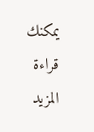يمكنك قراءة المزيد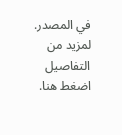في المصدر.
لمزيد من التفاصيل اضغط هنا.